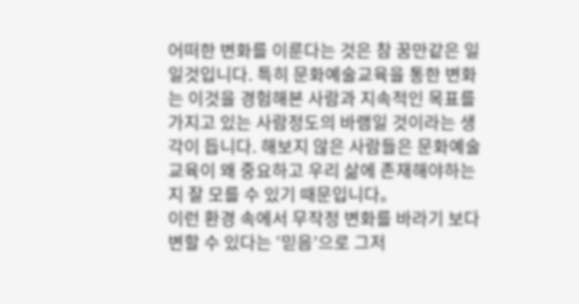어떠한 변화를 이룬다는 것은 참 꿈만같은 일일것입니다. 특히 문화예술교육을 통한 변화는 이것을 경험해본 사람과 지속적인 목표를 가지고 있는 사람정도의 바램일 것이라는 생각이 듭니다. 해보지 않은 사람들은 문화예술교육이 왜 중요하고 우리 삶에 존재해야하는지 잘 모를 수 있기 때문입니다。
이런 환경 속에서 무작정 변화를 바라기 보다 변할 수 있다는 ‘믿음’으로 그저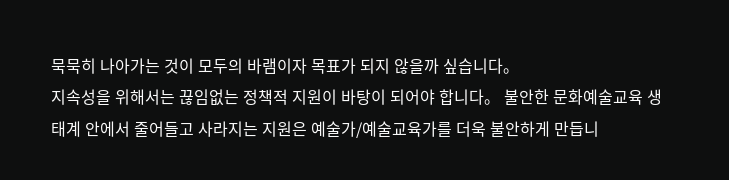묵묵히 나아가는 것이 모두의 바램이자 목표가 되지 않을까 싶습니다。
지속성을 위해서는 끊임없는 정책적 지원이 바탕이 되어야 합니다。 불안한 문화예술교육 생태계 안에서 줄어들고 사라지는 지원은 예술가/예술교육가를 더욱 불안하게 만듭니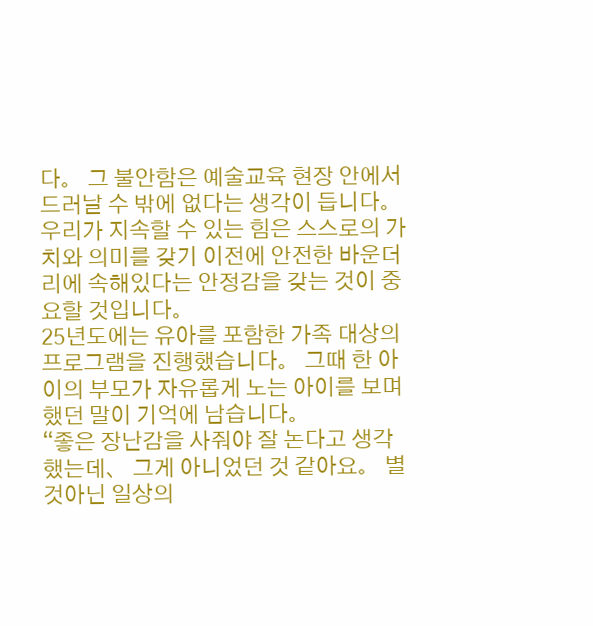다。 그 불안함은 예술교육 현장 안에서 드러날 수 밖에 없다는 생각이 듭니다。 우리가 지속할 수 있는 힘은 스스로의 가치와 의미를 갖기 이전에 안전한 바운더리에 속해있다는 안정감을 갖는 것이 중요할 것입니다。
25년도에는 유아를 포함한 가족 대상의 프로그램을 진행했습니다。 그때 한 아이의 부모가 자유롭게 노는 아이를 보며 했던 말이 기억에 남습니다。
“좋은 장난감을 사줘야 잘 논다고 생각했는데、 그게 아니었던 것 같아요。 별것아닌 일상의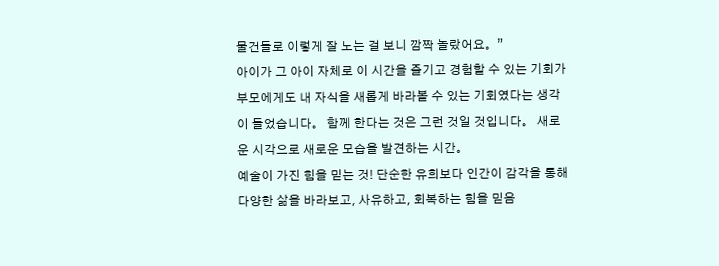물건들로 이렇게 잘 노는 걸 보니 깜짝 놀랐어요。”
아이가 그 아이 자체로 이 시간을 즐기고 경험할 수 있는 기회가 부모에게도 내 자식을 새롭게 바라볼 수 있는 기회였다는 생각이 들었습니다。 함께 한다는 것은 그런 것일 것입니다。 새로운 시각으로 새로운 모습을 발견하는 시간。
예술이 가진 힘을 믿는 것! 단순한 유희보다 인간이 감각을 통해 다양한 삶을 바라보고, 사유하고, 회복하는 힘을 믿음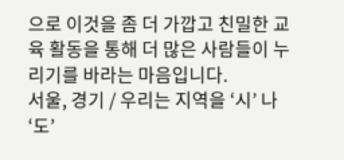으로 이것을 좀 더 가깝고 친밀한 교육 활동을 통해 더 많은 사람들이 누리기를 바라는 마음입니다.
서울, 경기 / 우리는 지역을 ‘시’ 나 ‘도’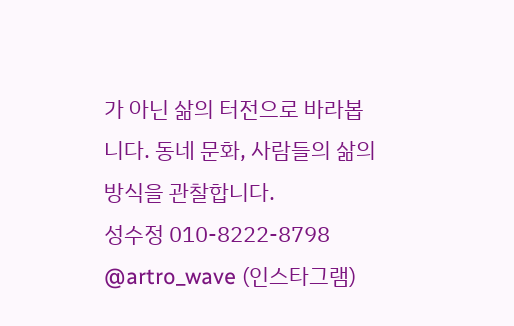가 아닌 삶의 터전으로 바라봅니다. 동네 문화, 사람들의 삶의 방식을 관찰합니다.
성수정 010-8222-8798
@artro_wave (인스타그램)